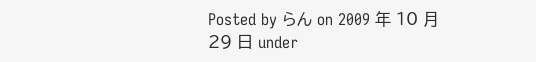Posted by らん on 2009 年 10 月 29 日 under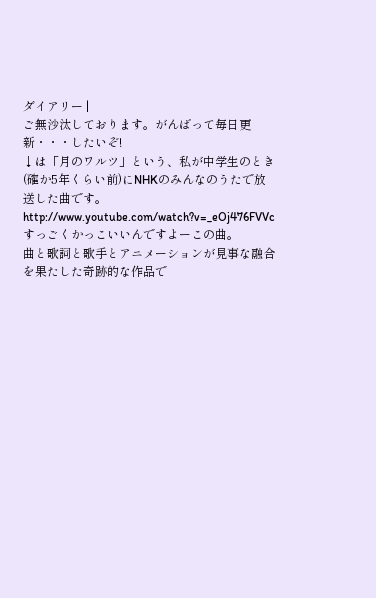ダイアリー |
ご無沙汰しております。がんばって毎日更新・・・したいぞ!
↓は「月のワルツ」という、私が中学生のとき(確か5年くらい前)にNHKのみんなのうたで放送した曲です。
http://www.youtube.com/watch?v=_eOj476FVVc
すっごくかっこいいんですよーこの曲。
曲と歌詞と歌手とアニメーションが見事な融合を果たした奇跡的な作品で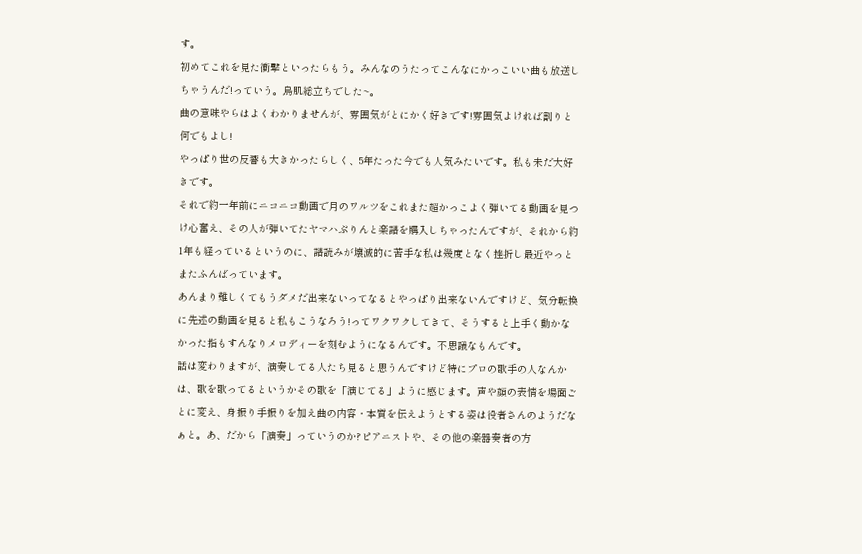す。
初めてこれを見た衝撃といったらもう。みんなのうたってこんなにかっこいい曲も放送しちゃうんだ!っていう。鳥肌総立ちでした~。
曲の意味やらはよくわかりませんが、雰囲気がとにかく好きです!雰囲気よければ割りと何でもよし!
やっぱり世の反響も大きかったらしく、5年たった今でも人気みたいです。私も未だ大好きです。
それで約一年前にニコニコ動画で月のワルツをこれまた超かっこよく弾いてる動画を見つけ心奮え、その人が弾いてたヤマハぷりんと楽譜を購入しちゃったんですが、それから約1年も経っているというのに、譜読みが壊滅的に苦手な私は幾度となく挫折し最近やっとまたふんばっています。
あんまり難しくてもうダメだ出来ないってなるとやっぱり出来ないんですけど、気分転換に先述の動画を見ると私もこうなろう!ってワクワクしてきて、そうすると上手く動かなかった指もすんなりメロディーを刻むようになるんです。不思議なもんです。
話は変わりますが、演奏してる人たち見ると思うんですけど特にプロの歌手の人なんかは、歌を歌ってるというかその歌を「演じてる」ように感じます。声や顔の表情を場面ごとに変え、身振り手振りを加え曲の内容・本質を伝えようとする姿は役者さんのようだなぁと。あ、だから「演奏」っていうのか?ピアニストや、その他の楽器奏者の方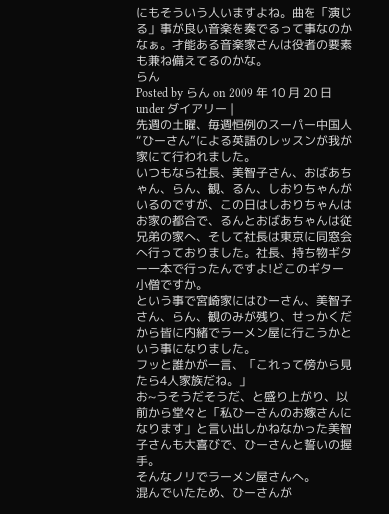にもそういう人いますよね。曲を「演じる」事が良い音楽を奏でるって事なのかなぁ。才能ある音楽家さんは役者の要素も兼ね備えてるのかな。
らん
Posted by らん on 2009 年 10 月 20 日 under ダイアリー |
先週の土曜、毎週恒例のスーパー中国人“ひーさん”による英語のレッスンが我が家にて行われました。
いつもなら社長、美智子さん、おばあちゃん、らん、観、るん、しおりちゃんがいるのですが、この日はしおりちゃんはお家の都合で、るんとおばあちゃんは従兄弟の家へ、そして社長は東京に同窓会へ行っておりました。社長、持ち物ギター一本で行ったんですよ!どこのギター小僧ですか。
という事で宮崎家にはひーさん、美智子さん、らん、観のみが残り、せっかくだから皆に内緒でラーメン屋に行こうかという事になりました。
フッと誰かが一言、「これって傍から見たら4人家族だね。」
お~うそうだそうだ、と盛り上がり、以前から堂々と「私ひーさんのお嫁さんになります」と言い出しかねなかった美智子さんも大喜びで、ひーさんと誓いの握手。
そんなノリでラーメン屋さんへ。
混んでいたため、ひーさんが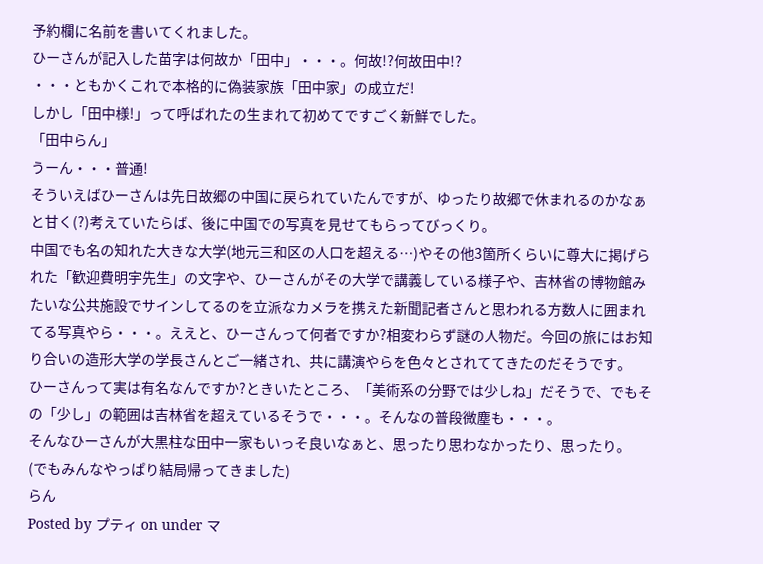予約欄に名前を書いてくれました。
ひーさんが記入した苗字は何故か「田中」・・・。何故!?何故田中!?
・・・ともかくこれで本格的に偽装家族「田中家」の成立だ!
しかし「田中様!」って呼ばれたの生まれて初めてですごく新鮮でした。
「田中らん」
うーん・・・普通!
そういえばひーさんは先日故郷の中国に戻られていたんですが、ゆったり故郷で休まれるのかなぁと甘く(?)考えていたらば、後に中国での写真を見せてもらってびっくり。
中国でも名の知れた大きな大学(地元三和区の人口を超える…)やその他3箇所くらいに尊大に掲げられた「歓迎費明宇先生」の文字や、ひーさんがその大学で講義している様子や、吉林省の博物館みたいな公共施設でサインしてるのを立派なカメラを携えた新聞記者さんと思われる方数人に囲まれてる写真やら・・・。ええと、ひーさんって何者ですか?相変わらず謎の人物だ。今回の旅にはお知り合いの造形大学の学長さんとご一緒され、共に講演やらを色々とされててきたのだそうです。
ひーさんって実は有名なんですか?ときいたところ、「美術系の分野では少しね」だそうで、でもその「少し」の範囲は吉林省を超えているそうで・・・。そんなの普段微塵も・・・。
そんなひーさんが大黒柱な田中一家もいっそ良いなぁと、思ったり思わなかったり、思ったり。
(でもみんなやっぱり結局帰ってきました)
らん
Posted by プティ on under マ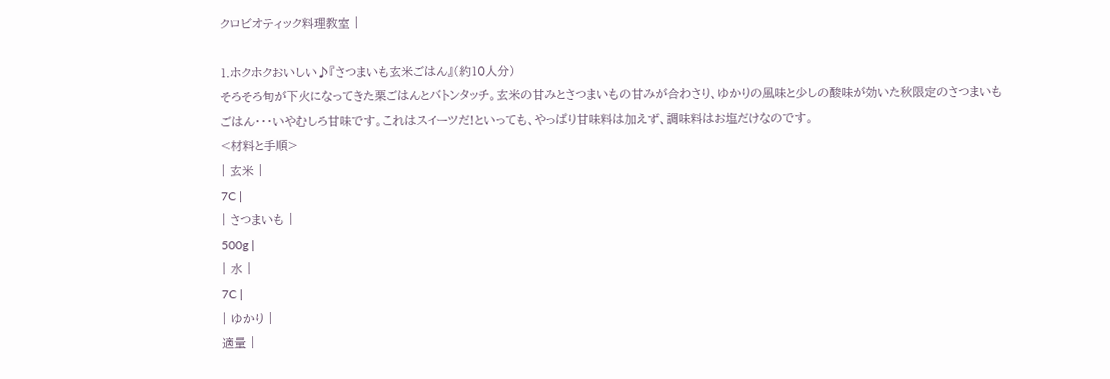クロビオティック料理教室 |

1.ホクホクおいしい♪『さつまいも玄米ごはん』(約10人分)
そろそろ旬が下火になってきた栗ごはんとバトンタッチ。玄米の甘みとさつまいもの甘みが合わさり、ゆかりの風味と少しの酸味が効いた秋限定のさつまいもごはん・・・いやむしろ甘味です。これはスイーツだ!といっても、やっぱり甘味料は加えず、調味料はお塩だけなのです。
<材料と手順>
| 玄米 |
7C |
| さつまいも |
500g |
| 水 |
7C |
| ゆかり |
適量 |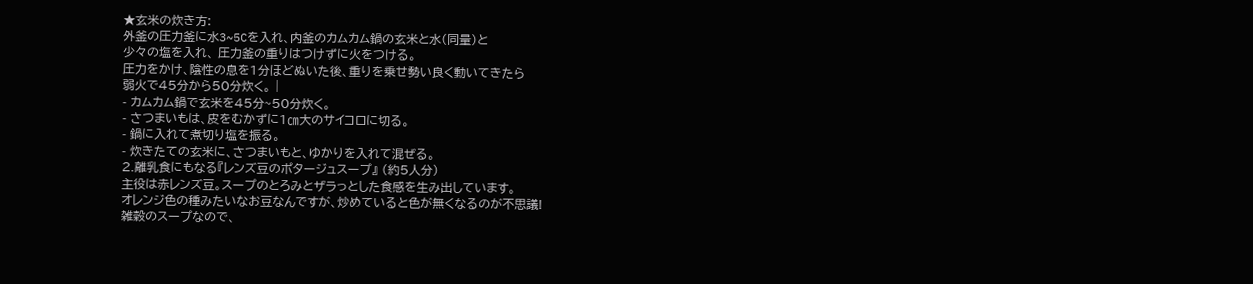★玄米の炊き方:
外釜の圧力釜に水3~5Cを入れ、内釜のカムカム鍋の玄米と水(同量)と
少々の塩を入れ、 圧力釜の重りはつけずに火をつける。
圧力をかけ、陰性の息を1分ほどぬいた後、重りを乗せ勢い良く動いてきたら
弱火で45分から50分炊く。 |
- カムカム鍋で玄米を45分~50分炊く。
- さつまいもは、皮をむかずに1㎝大のサイコロに切る。
- 鍋に入れて煮切り塩を振る。
- 炊きたての玄米に、さつまいもと、ゆかりを入れて混ぜる。
2.離乳食にもなる『レンズ豆のポタージュスープ』 (約5人分)
主役は赤レンズ豆。スープのとろみとザラっとした食感を生み出しています。
オレンジ色の種みたいなお豆なんですが、炒めていると色が無くなるのが不思議!
雑穀のスープなので、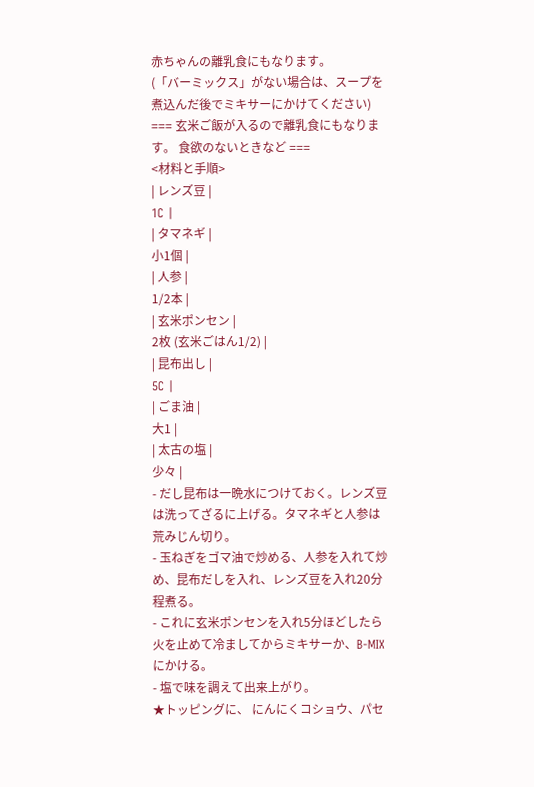赤ちゃんの離乳食にもなります。
(「バーミックス」がない場合は、スープを煮込んだ後でミキサーにかけてください)
=== 玄米ご飯が入るので離乳食にもなります。 食欲のないときなど ===
<材料と手順>
| レンズ豆 |
1C |
| タマネギ |
小1個 |
| 人参 |
1/2本 |
| 玄米ポンセン |
2枚 (玄米ごはん1/2) |
| 昆布出し |
5C |
| ごま油 |
大1 |
| 太古の塩 |
少々 |
- だし昆布は一晩水につけておく。レンズ豆は洗ってざるに上げる。タマネギと人参は荒みじん切り。
- 玉ねぎをゴマ油で炒める、人参を入れて炒め、昆布だしを入れ、レンズ豆を入れ20分程煮る。
- これに玄米ポンセンを入れ5分ほどしたら火を止めて冷ましてからミキサーか、B-MIXにかける。
- 塩で味を調えて出来上がり。
★トッピングに、 にんにくコショウ、パセ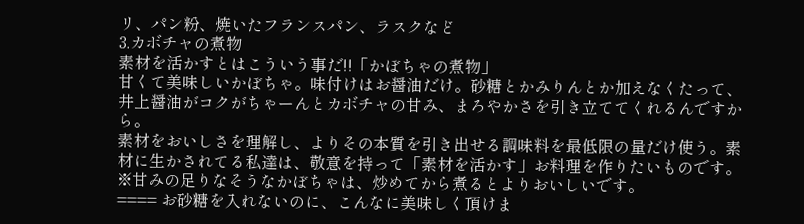リ、パン粉、焼いたフランスパン、ラスクなど
3.カボチャの煮物
素材を活かすとはこういう事だ!!「かぼちゃの煮物」
甘くて美味しいかぼちゃ。味付けはお醤油だけ。砂糖とかみりんとか加えなくたって、井上醤油がコクがちゃーんとカボチャの甘み、まろやかさを引き立ててくれるんですから。
素材をおいしさを理解し、よりその本質を引き出せる調味料を最低限の量だけ使う。素材に生かされてる私達は、敬意を持って「素材を活かす」お料理を作りたいものです。
※甘みの足りなそうなかぼちゃは、炒めてから煮るとよりおいしいです。
==== お砂糖を入れないのに、こんなに美味しく頂けま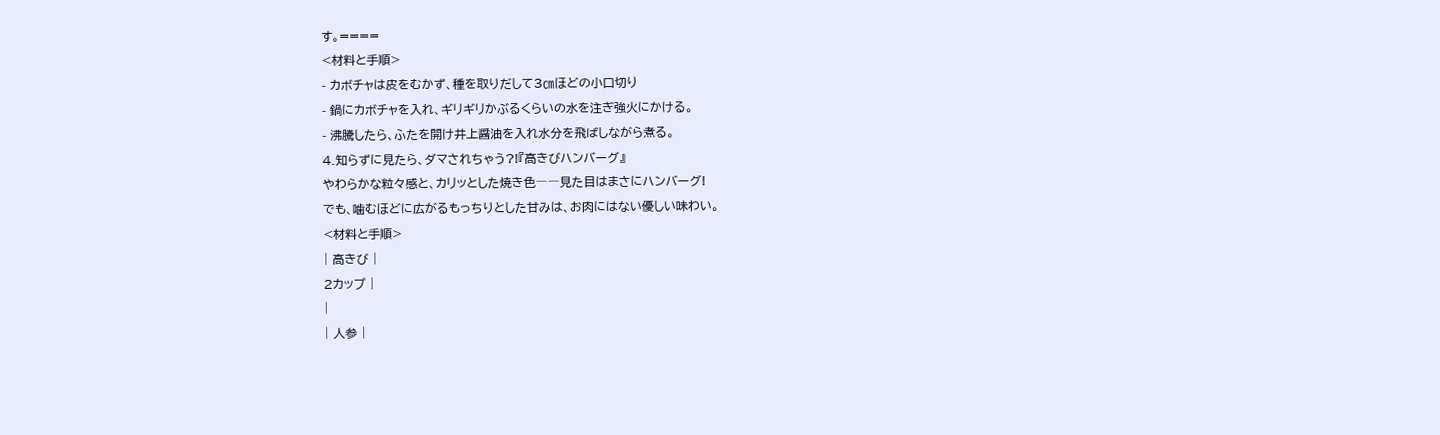す。====
<材料と手順>
- カボチャは皮をむかず、種を取りだして3㎝ほどの小口切り
- 鍋にカボチャを入れ、ギリギリかぶるくらいの水を注ぎ強火にかける。
- 沸騰したら、ふたを開け井上醤油を入れ水分を飛ばしながら煮る。
4.知らずに見たら、ダマされちゃう?!『高きびハンバーグ』
やわらかな粒々感と、カリッとした焼き色――見た目はまさにハンバーグ!
でも、噛むほどに広がるもっちりとした甘みは、お肉にはない優しい味わい。
<材料と手順>
| 高きび |
2カップ |
|
| 人参 |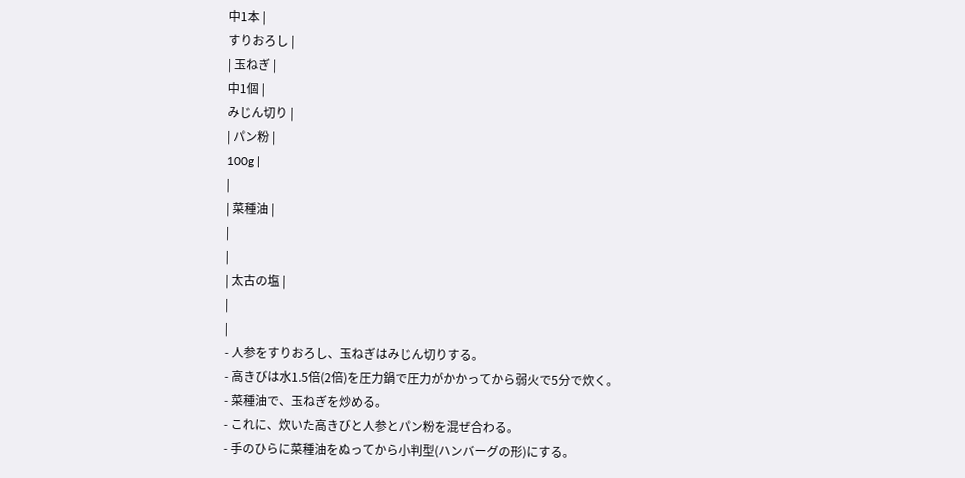中1本 |
すりおろし |
| 玉ねぎ |
中1個 |
みじん切り |
| パン粉 |
100g |
|
| 菜種油 |
|
|
| 太古の塩 |
|
|
- 人参をすりおろし、玉ねぎはみじん切りする。
- 高きびは水1.5倍(2倍)を圧力鍋で圧力がかかってから弱火で5分で炊く。
- 菜種油で、玉ねぎを炒める。
- これに、炊いた高きびと人参とパン粉を混ぜ合わる。
- 手のひらに菜種油をぬってから小判型(ハンバーグの形)にする。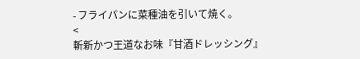- フライパンに菜種油を引いて焼く。
<
斬新かつ王道なお味『甘酒ドレッシング』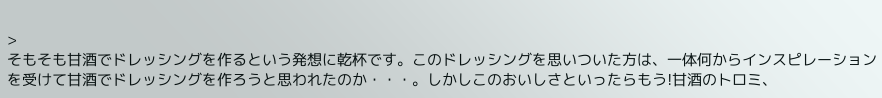>
そもそも甘酒でドレッシングを作るという発想に乾杯です。このドレッシングを思いついた方は、一体何からインスピレーションを受けて甘酒でドレッシングを作ろうと思われたのか・・・。しかしこのおいしさといったらもう!甘酒のトロミ、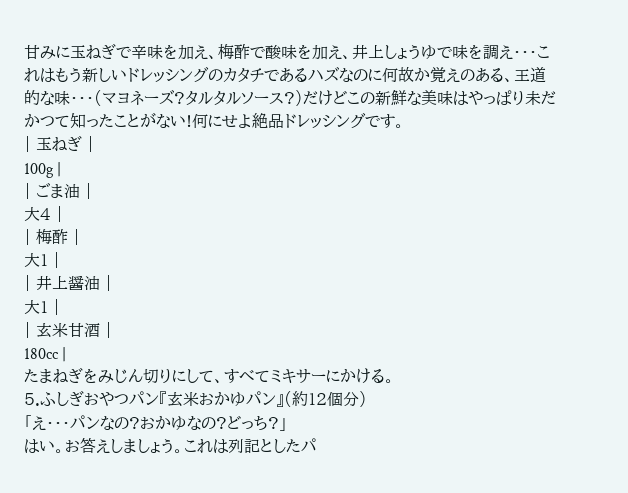甘みに玉ねぎで辛味を加え、梅酢で酸味を加え、井上しょうゆで味を調え・・・これはもう新しいドレッシングのカタチであるハズなのに何故か覚えのある、王道的な味・・・(マヨネーズ?タルタルソース?)だけどこの新鮮な美味はやっぱり未だかつて知ったことがない!何にせよ絶品ドレッシングです。
| 玉ねぎ |
100g |
| ごま油 |
大4 |
| 梅酢 |
大1 |
| 井上醤油 |
大1 |
| 玄米甘酒 |
180cc |
たまねぎをみじん切りにして、すべてミキサーにかける。
5.ふしぎおやつパン『玄米おかゆパン』(約12個分)
「え・・・パンなの?おかゆなの?どっち?」
はい。お答えしましょう。これは列記としたパ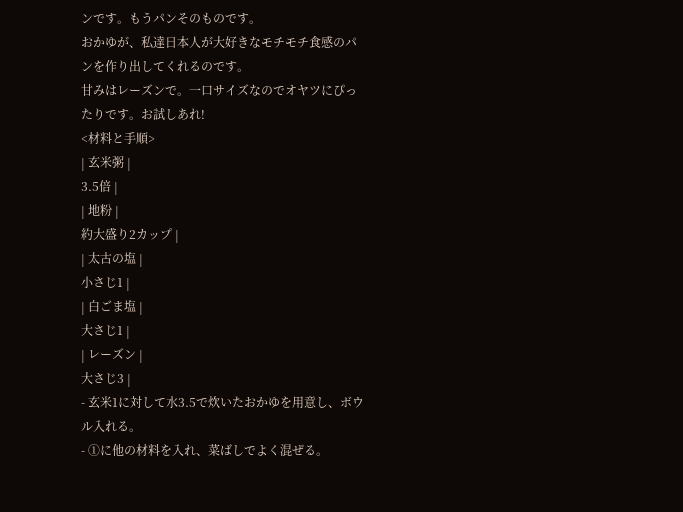ンです。もうパンそのものです。
おかゆが、私達日本人が大好きなモチモチ食感のパンを作り出してくれるのです。
甘みはレーズンで。一口サイズなのでオヤツにぴったりです。お試しあれ!
<材料と手順>
| 玄米粥 |
3.5倍 |
| 地粉 |
約大盛り2カップ |
| 太古の塩 |
小さじ1 |
| 白ごま塩 |
大さじ1 |
| レーズン |
大さじ3 |
- 玄米1に対して水3.5で炊いたおかゆを用意し、ボウル入れる。
- ①に他の材料を入れ、菜ばしでよく混ぜる。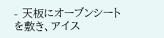- 天板にオーブンシートを敷き、アイス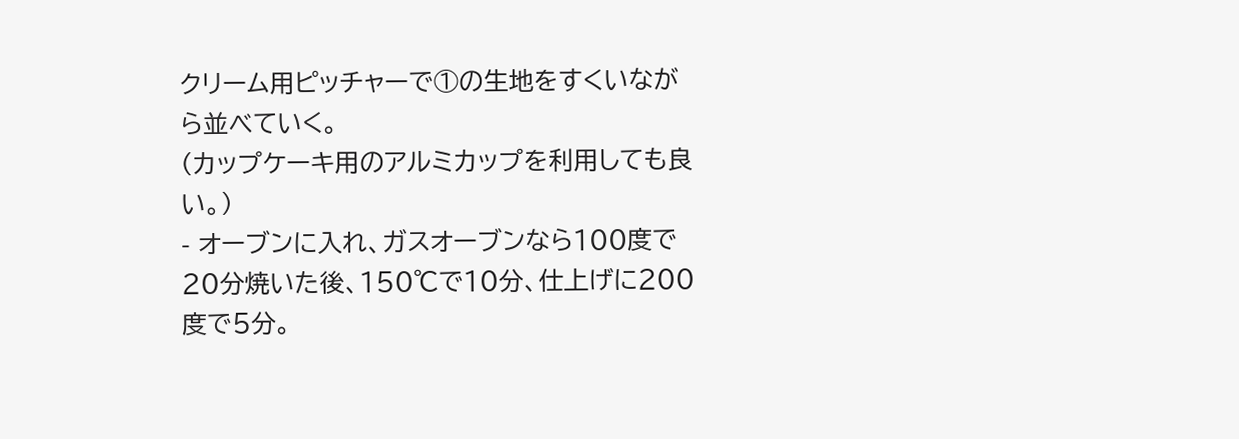クリーム用ピッチャーで①の生地をすくいながら並べていく。
(カップケーキ用のアルミカップを利用しても良い。)
- オーブンに入れ、ガスオーブンなら100度で20分焼いた後、150℃で10分、仕上げに200度で5分。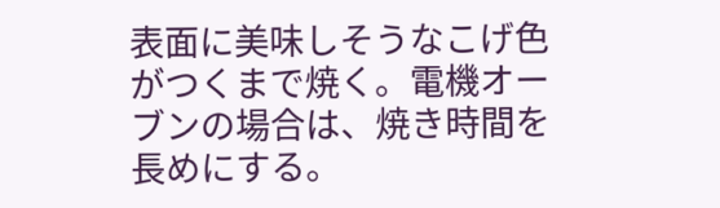表面に美味しそうなこげ色がつくまで焼く。電機オーブンの場合は、焼き時間を長めにする。